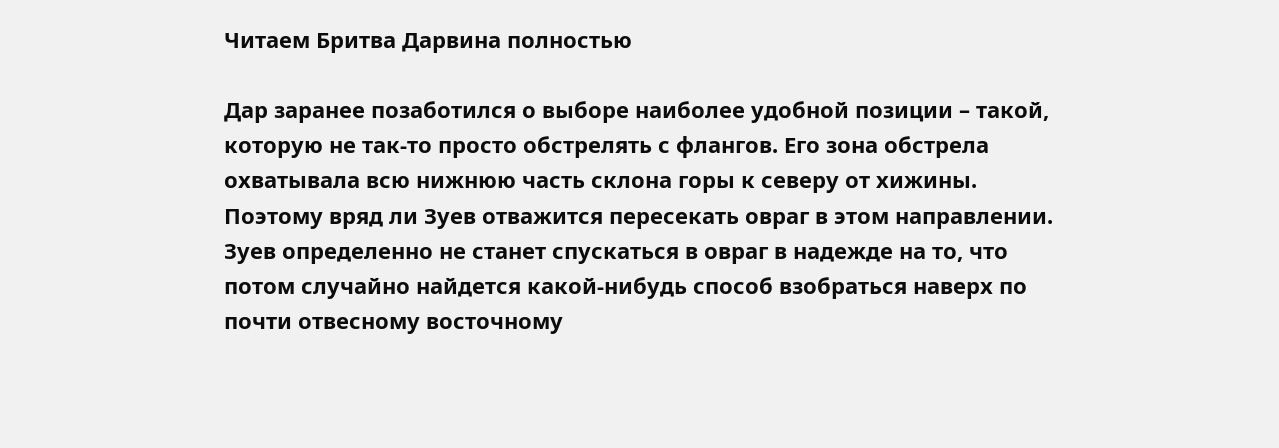Читаем Бритва Дарвина полностью

Дар заранее позаботился о выборе наиболее удобной позиции – такой, которую не так-то просто обстрелять с флангов. Его зона обстрела охватывала всю нижнюю часть склона горы к северу от хижины. Поэтому вряд ли Зуев отважится пересекать овраг в этом направлении. Зуев определенно не станет спускаться в овраг в надежде на то, что потом случайно найдется какой-нибудь способ взобраться наверх по почти отвесному восточному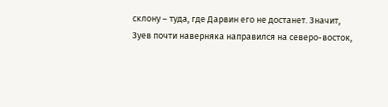склону – туда, где Дарвин его не достанет. Значит, Зуев почти наверняка направился на северо-восток,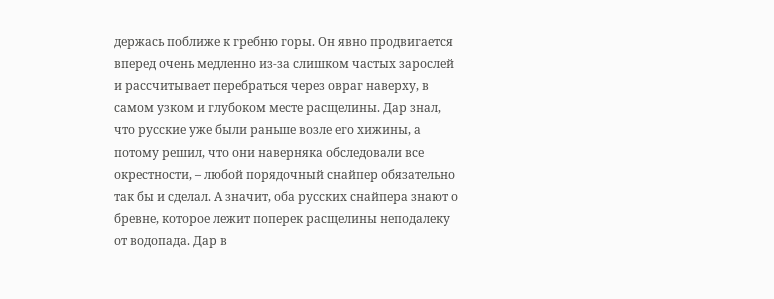держась поближе к гребню горы. Он явно продвигается вперед очень медленно из-за слишком частых зарослей и рассчитывает перебраться через овраг наверху, в самом узком и глубоком месте расщелины. Дар знал, что русские уже были раньше возле его хижины, а потому решил, что они наверняка обследовали все окрестности, – любой порядочный снайпер обязательно так бы и сделал. А значит, оба русских снайпера знают о бревне, которое лежит поперек расщелины неподалеку от водопада. Дар в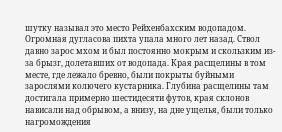шутку называл это место Рейхенбахским водопадом. Огромная дугласова пихта упала много лет назад. Ствол давно зарос мхом и был постоянно мокрым и скользким из-за брызг, долетавших от водопада. Края расщелины в том месте, где лежало бревно, были покрыты буйными зарослями колючего кустарника. Глубина расщелины там достигала примерно шестидесяти футов, края склонов нависали над обрывом, а внизу, на дне ущелья, были только нагромождения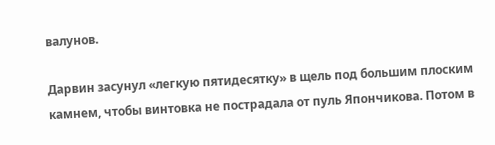валунов.

Дарвин засунул «легкую пятидесятку» в щель под большим плоским камнем, чтобы винтовка не пострадала от пуль Япончикова. Потом в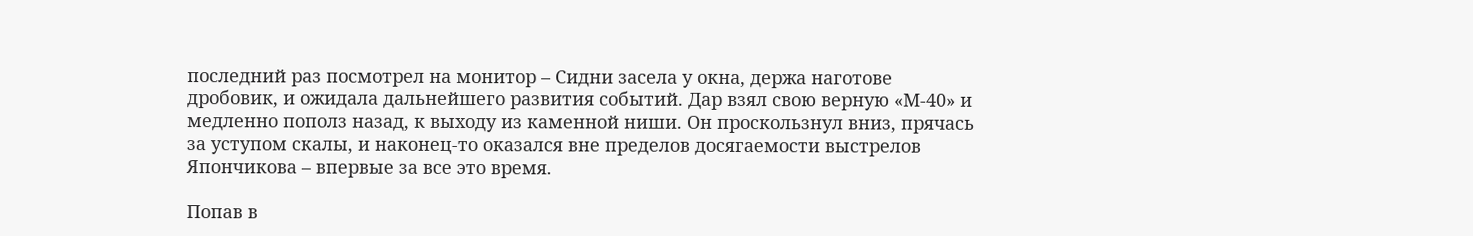последний раз посмотрел на монитор – Сидни засела у окна, держа наготове дробовик, и ожидала дальнейшего развития событий. Дар взял свою верную «М-40» и медленно пополз назад, к выходу из каменной ниши. Он проскользнул вниз, прячась за уступом скалы, и наконец-то оказался вне пределов досягаемости выстрелов Япончикова – впервые за все это время.

Попав в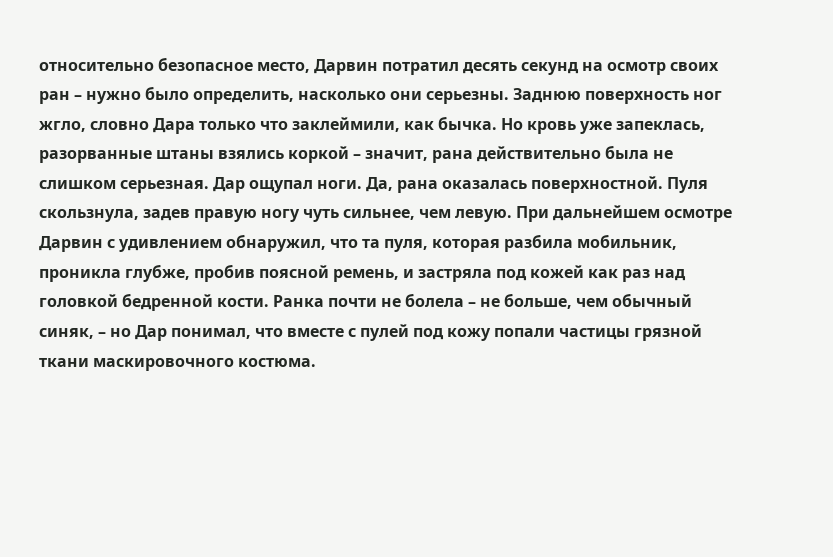относительно безопасное место, Дарвин потратил десять секунд на осмотр своих ран – нужно было определить, насколько они серьезны. Заднюю поверхность ног жгло, словно Дара только что заклеймили, как бычка. Но кровь уже запеклась, разорванные штаны взялись коркой – значит, рана действительно была не слишком серьезная. Дар ощупал ноги. Да, рана оказалась поверхностной. Пуля скользнула, задев правую ногу чуть сильнее, чем левую. При дальнейшем осмотре Дарвин с удивлением обнаружил, что та пуля, которая разбила мобильник, проникла глубже, пробив поясной ремень, и застряла под кожей как раз над головкой бедренной кости. Ранка почти не болела – не больше, чем обычный синяк, – но Дар понимал, что вместе с пулей под кожу попали частицы грязной ткани маскировочного костюма.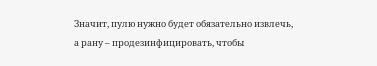Значит, пулю нужно будет обязательно извлечь, а рану – продезинфицировать, чтобы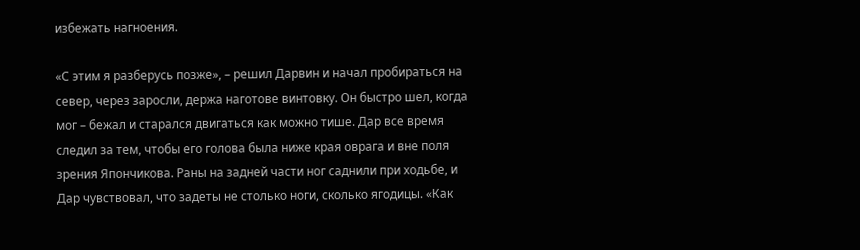избежать нагноения.

«С этим я разберусь позже», – решил Дарвин и начал пробираться на север, через заросли, держа наготове винтовку. Он быстро шел, когда мог – бежал и старался двигаться как можно тише. Дар все время следил за тем, чтобы его голова была ниже края оврага и вне поля зрения Япончикова. Раны на задней части ног саднили при ходьбе, и Дар чувствовал, что задеты не столько ноги, сколько ягодицы. «Как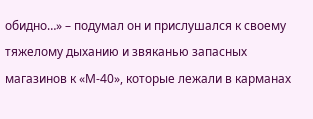обидно…» – подумал он и прислушался к своему тяжелому дыханию и звяканью запасных магазинов к «М-40», которые лежали в карманах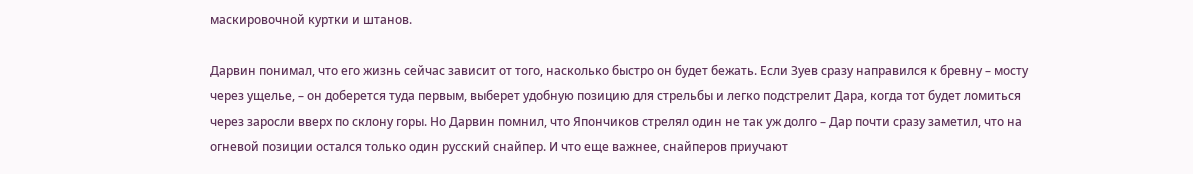маскировочной куртки и штанов.

Дарвин понимал, что его жизнь сейчас зависит от того, насколько быстро он будет бежать. Если Зуев сразу направился к бревну – мосту через ущелье, – он доберется туда первым, выберет удобную позицию для стрельбы и легко подстрелит Дара, когда тот будет ломиться через заросли вверх по склону горы. Но Дарвин помнил, что Япончиков стрелял один не так уж долго – Дар почти сразу заметил, что на огневой позиции остался только один русский снайпер. И что еще важнее, снайперов приучают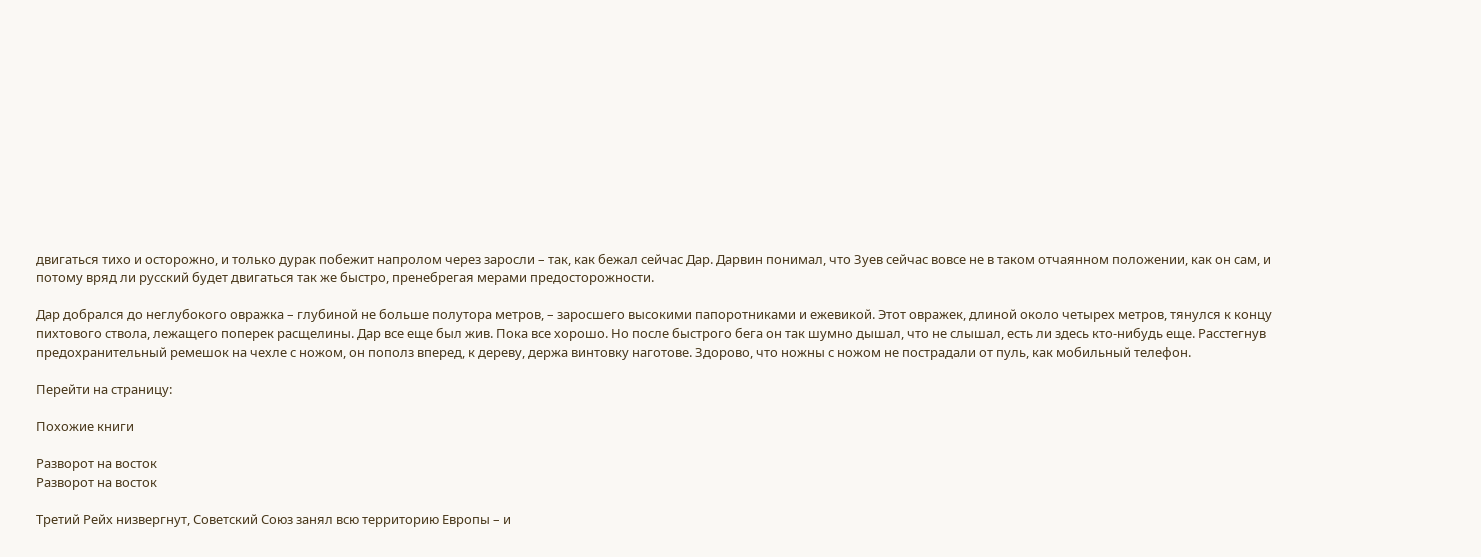двигаться тихо и осторожно, и только дурак побежит напролом через заросли – так, как бежал сейчас Дар. Дарвин понимал, что Зуев сейчас вовсе не в таком отчаянном положении, как он сам, и потому вряд ли русский будет двигаться так же быстро, пренебрегая мерами предосторожности.

Дар добрался до неглубокого овражка – глубиной не больше полутора метров, – заросшего высокими папоротниками и ежевикой. Этот овражек, длиной около четырех метров, тянулся к концу пихтового ствола, лежащего поперек расщелины. Дар все еще был жив. Пока все хорошо. Но после быстрого бега он так шумно дышал, что не слышал, есть ли здесь кто-нибудь еще. Расстегнув предохранительный ремешок на чехле с ножом, он пополз вперед, к дереву, держа винтовку наготове. Здорово, что ножны с ножом не пострадали от пуль, как мобильный телефон.

Перейти на страницу:

Похожие книги

Разворот на восток
Разворот на восток

Третий Рейх низвергнут, Советский Союз занял всю территорию Европы – и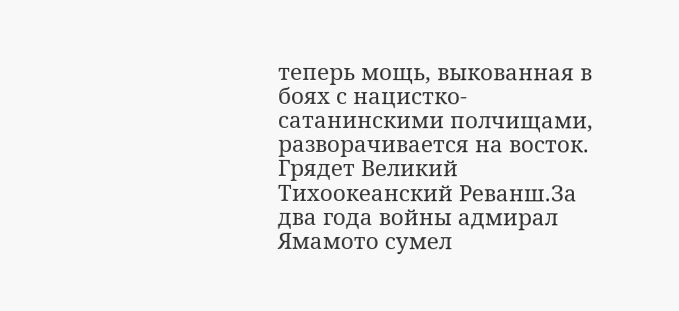теперь мощь, выкованная в боях с нацистко-сатанинскими полчищами, разворачивается на восток. Грядет Великий Тихоокеанский Реванш.За два года войны адмирал Ямамото сумел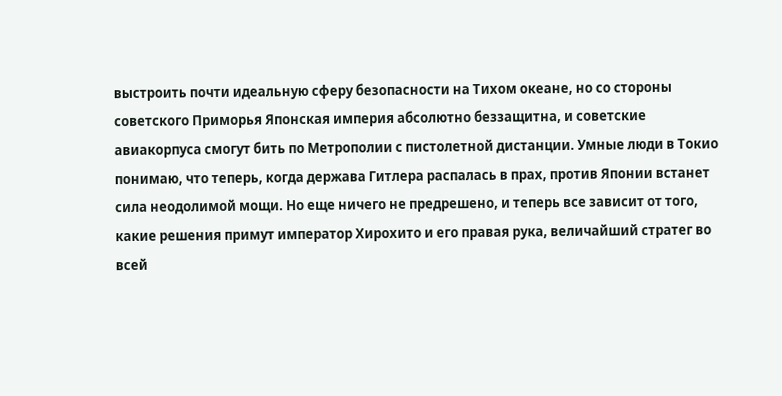выстроить почти идеальную сферу безопасности на Тихом океане, но со стороны советского Приморья Японская империя абсолютно беззащитна, и советские авиакорпуса смогут бить по Метрополии с пистолетной дистанции. Умные люди в Токио понимаю, что теперь, когда держава Гитлера распалась в прах, против Японии встанет сила неодолимой мощи. Но еще ничего не предрешено, и теперь все зависит от того, какие решения примут император Хирохито и его правая рука, величайший стратег во всей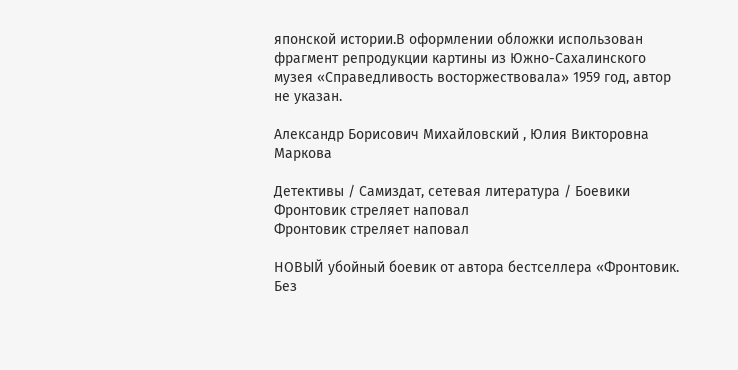японской истории.В оформлении обложки использован фрагмент репродукции картины из Южно-Сахалинского музея «Справедливость восторжествовала» 1959 год, автор не указан.

Александр Борисович Михайловский , Юлия Викторовна Маркова

Детективы / Самиздат, сетевая литература / Боевики
Фронтовик стреляет наповал
Фронтовик стреляет наповал

НОВЫЙ убойный боевик от автора бестселлера «Фронтовик. Без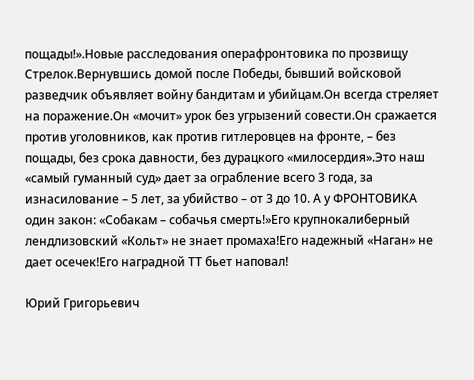пощады!».Новые расследования операфронтовика по прозвищу Стрелок.Вернувшись домой после Победы, бывший войсковой разведчик объявляет войну бандитам и убийцам.Он всегда стреляет на поражение.Он «мочит» урок без угрызений совести.Он сражается против уголовников, как против гитлеровцев на фронте, – без пощады, без срока давности, без дурацкого «милосердия».Это наш «самый гуманный суд» дает за ограбление всего 3 года, за изнасилование – 5 лет, за убийство – от 3 до 10. А у ФРОНТОВИКА один закон: «Собакам – собачья смерть!»Его крупнокалиберный лендлизовский «Кольт» не знает промаха!Его надежный «Наган» не дает осечек!Его наградной ТТ бьет наповал!

Юрий Григорьевич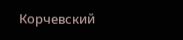Корчевский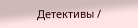Детективы /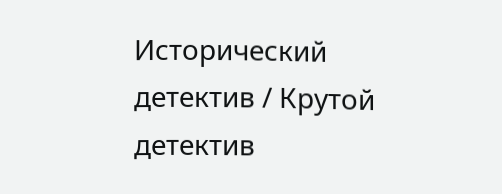Исторический детектив / Крутой детектив